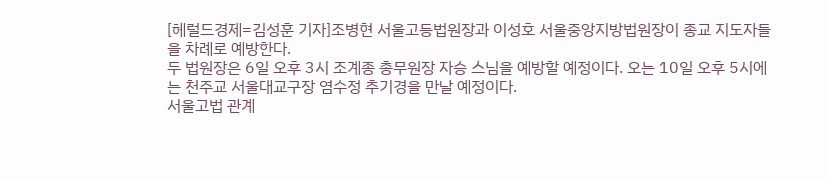[헤럴드경제=김성훈 기자]조병현 서울고등법원장과 이성호 서울중앙지방법원장이 종교 지도자들을 차례로 예방한다.
두 법원장은 6일 오후 3시 조계종 총무원장 자승 스님을 예방할 예정이다. 오는 10일 오후 5시에는 천주교 서울대교구장 염수정 추기경을 만날 예정이다.
서울고법 관계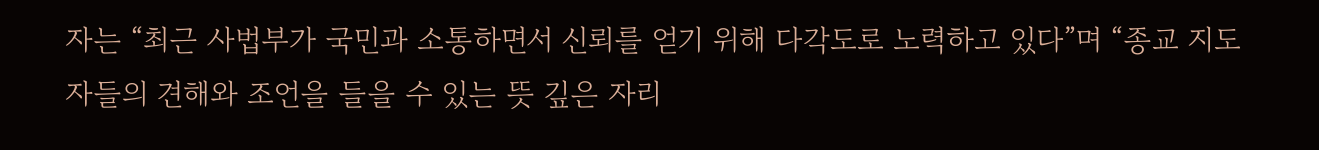자는 “최근 사법부가 국민과 소통하면서 신뢰를 얻기 위해 다각도로 노력하고 있다”며 “종교 지도자들의 견해와 조언을 들을 수 있는 뜻 깊은 자리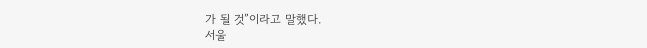가 될 것”이라고 말했다.
서울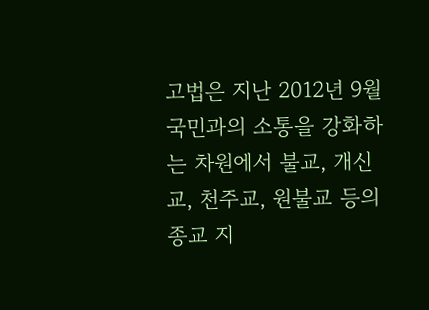고법은 지난 2012년 9월 국민과의 소통을 강화하는 차원에서 불교, 개신교, 천주교, 원불교 등의 종교 지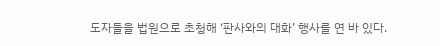도자들을 법원으로 초청해 ‘판사와의 대화’ 행사를 연 바 있다.